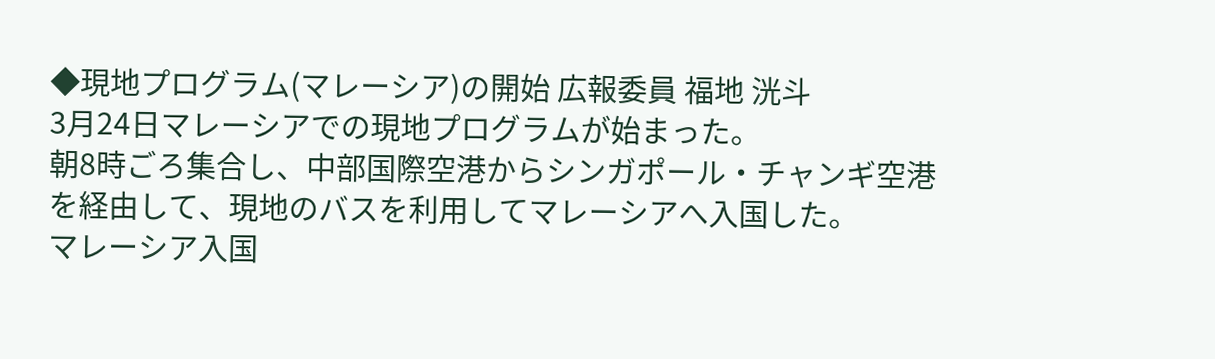◆現地プログラム(マレーシア)の開始 広報委員 福地 洸斗
3月24日マレーシアでの現地プログラムが始まった。
朝8時ごろ集合し、中部国際空港からシンガポール・チャンギ空港を経由して、現地のバスを利用してマレーシアへ入国した。
マレーシア入国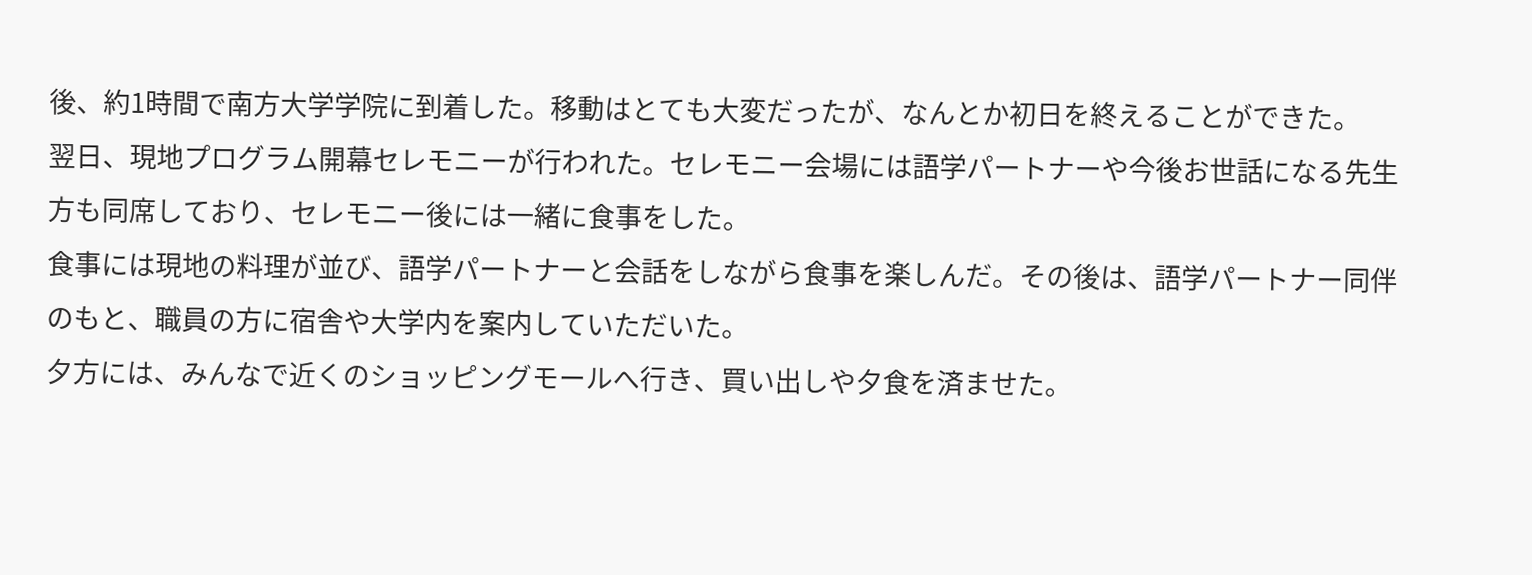後、約1時間で南方大学学院に到着した。移動はとても大変だったが、なんとか初日を終えることができた。
翌日、現地プログラム開幕セレモニーが行われた。セレモニー会場には語学パートナーや今後お世話になる先生方も同席しており、セレモニー後には一緒に食事をした。
食事には現地の料理が並び、語学パートナーと会話をしながら食事を楽しんだ。その後は、語学パートナー同伴のもと、職員の方に宿舎や大学内を案内していただいた。
夕方には、みんなで近くのショッピングモールへ行き、買い出しや夕食を済ませた。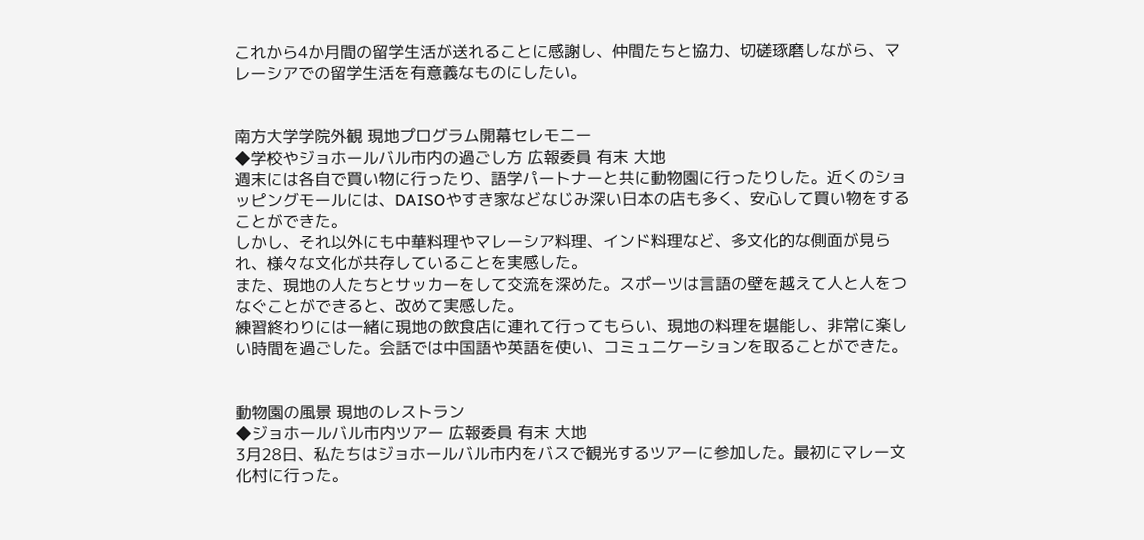これから4か月間の留学生活が送れることに感謝し、仲間たちと協力、切磋琢磨しながら、マレーシアでの留学生活を有意義なものにしたい。


南方大学学院外観 現地プログラム開幕セレモニー
◆学校やジョホールバル市内の過ごし方 広報委員 有末 大地
週末には各自で買い物に行ったり、語学パートナーと共に動物園に行ったりした。近くのショッピングモールには、DAISOやすき家などなじみ深い日本の店も多く、安心して買い物をすることができた。
しかし、それ以外にも中華料理やマレーシア料理、インド料理など、多文化的な側面が見られ、様々な文化が共存していることを実感した。
また、現地の人たちとサッカーをして交流を深めた。スポーツは言語の壁を越えて人と人をつなぐことができると、改めて実感した。
練習終わりには一緒に現地の飲食店に連れて行ってもらい、現地の料理を堪能し、非常に楽しい時間を過ごした。会話では中国語や英語を使い、コミュニケーションを取ることができた。


動物園の風景 現地のレストラン
◆ジョホールバル市内ツアー 広報委員 有末 大地
3月28日、私たちはジョホールバル市内をバスで観光するツアーに参加した。最初にマレー文化村に行った。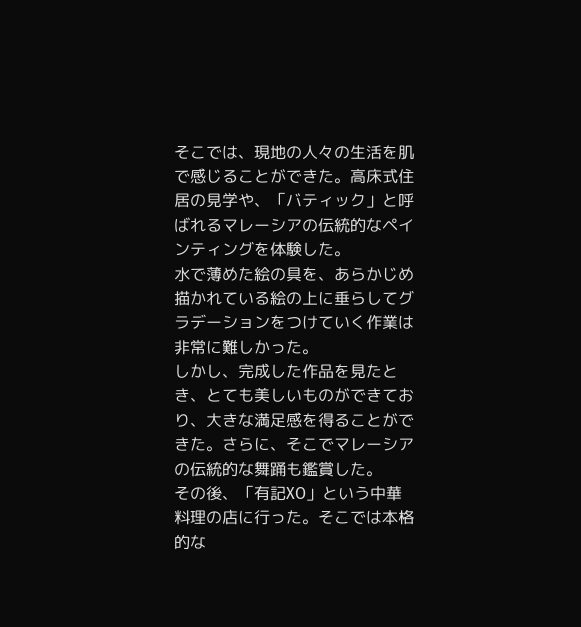そこでは、現地の人々の生活を肌で感じることができた。高床式住居の見学や、「バティック」と呼ばれるマレーシアの伝統的なペインティングを体験した。
水で薄めた絵の具を、あらかじめ描かれている絵の上に垂らしてグラデーションをつけていく作業は非常に難しかった。
しかし、完成した作品を見たとき、とても美しいものができており、大きな満足感を得ることができた。さらに、そこでマレーシアの伝統的な舞踊も鑑賞した。
その後、「有記XO」という中華料理の店に行った。そこでは本格的な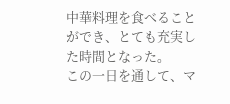中華料理を食べることができ、とても充実した時間となった。
この一日を通して、マ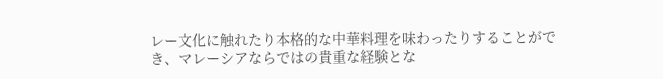レー文化に触れたり本格的な中華料理を味わったりすることができ、マレーシアならではの貴重な経験とな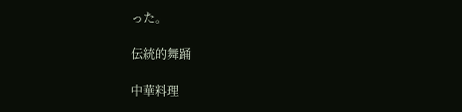った。

伝統的舞踊

中華料理